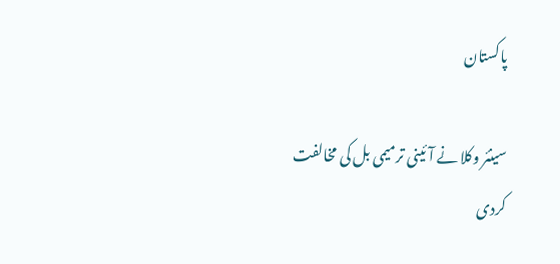پاکستان

سینئر وکلا نے آئینی ترمیمی بل کی مخالفت کردی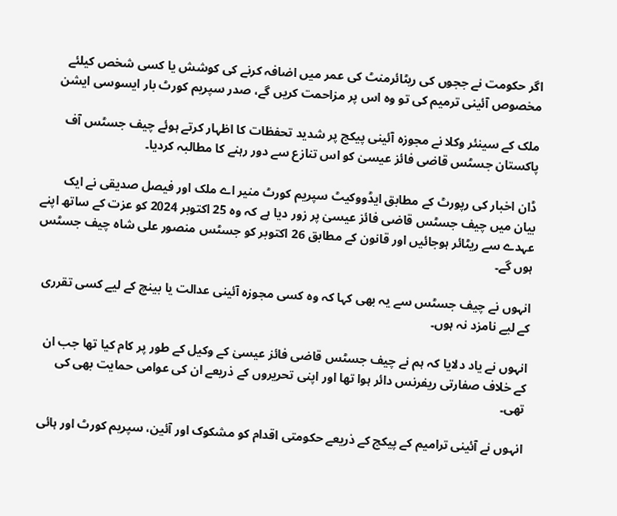اگر حکومت نے ججوں کی ریٹائرمنٹ کی عمر میں اضافہ کرنے کی کوشش یا کسی شخص کیلئے مخصوص آئینی ترمیم کی تو وہ اس پر مزاحمت کریں گے، صدر سپریم کورٹ بار ایسوسی ایشن

ملک کے سینئر وکلا نے مجوزہ آئینی پیکج پر شدید تحفظات کا اظہار کرتے ہوئے چیف جسٹس آف پاکستان جسٹس قاضی فائز عیسیٰ کو اس تنازع سے دور رہنے کا مطالبہ کردیا۔

ڈان اخبار کی رپورٹ کے مطابق ایڈووکیٹ سپریم کورٹ منیر اے ملک اور فیصل صدیقی نے ایک بیان میں چیف جسٹس قاضی فائز عیسیٰ پر زور دیا ہے کہ وہ 25 اکتوبر 2024 کو عزت کے ساتھ اپنے عہدے سے ریٹائر ہوجائیں اور قانون کے مطابق 26 اکتوبر کو جسٹس منصور علی شاہ چیف جسٹس ہوں گے۔

انہوں نے چیف جسٹس سے یہ بھی کہا کہ وہ کسی مجوزہ آئینی عدالت یا بینچ کے لیے کسی تقرری کے لیے نامزد نہ ہوں۔

انہوں نے یاد دلایا کہ ہم نے چیف جسٹس قاضی فائز عیسیٰ کے وکیل کے طور پر کام کیا تھا جب ان کے خلاف صفارتی ریفرنس دائر ہوا تھا اور اپنی تحریروں کے ذریعے ان کی عوامی حمایت بھی کی تھی۔

انہوں نے آئینی ترامیم کے پیکج کے ذریعے حکومتی اقدام کو مشکوک اور آئین، سپریم کورٹ اور ہائی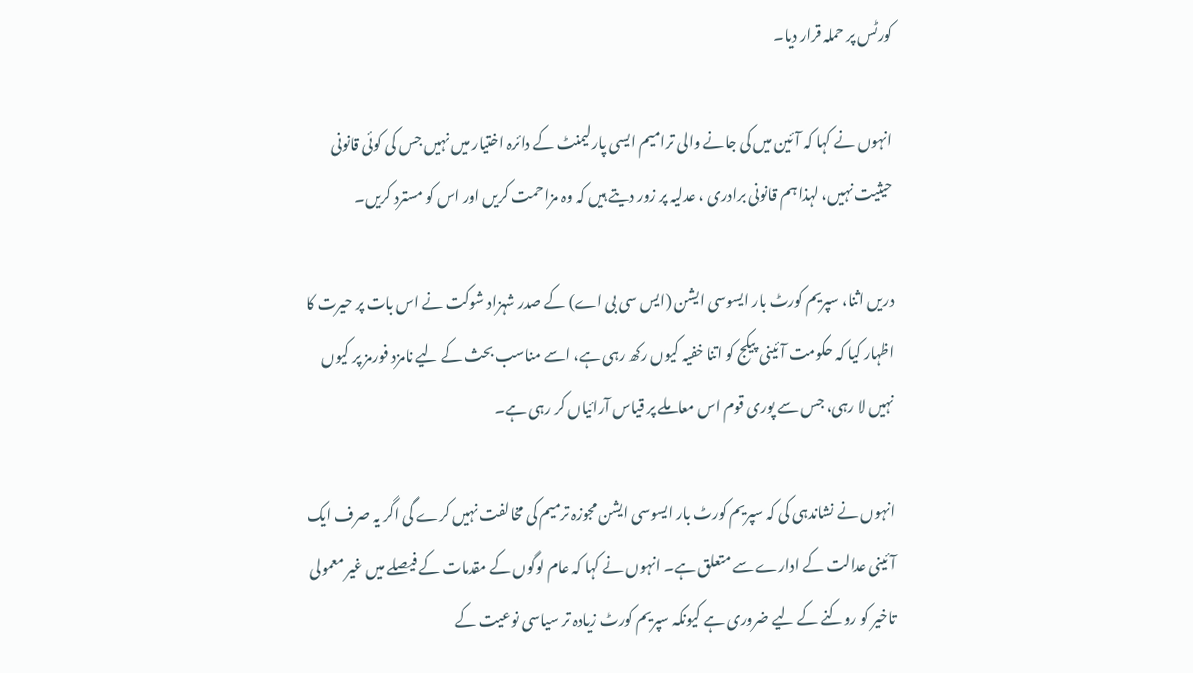کورٹس پر حملہ قرار دیا۔

انہوں نے کہا کہ آئین میں کی جانے والی ترامیم ایسی پارلیمنٹ کے دائرہ اختیار میں نہیں جس کی کوئی قانونی حیثیت نہیں، لہذا ہم قانونی برادری ، عدلیہ پر زور دیتے ہیں کہ وہ مزاحمت کریں اور اس کو مسترد کریں۔

دریں اثنا، سپریم کورٹ بار ایسوسی ایشن (ایس سی بی اے) کے صدر شہزاد شوکت نے اس بات پر حیرت کا اظہار کیا کہ حکومت آئینی پیکج کو اتنا خفیہ کیوں رکھ رہی ہے، اسے مناسب بحث کے لیے نامزد فورمز پر کیوں نہیں لا رہی، جس سے پوری قوم اس معاملے پر قیاس آرائیاں کر رہی ہے۔

انہوں نے نشاندہی کی کہ سپریم کورٹ بار ایسوسی ایشن مجوزہ ترمیم کی مخالفت نہیں کرے گی اگر یہ صرف ایک آئینی عدالت کے ادارے سے متعلق ہے۔ انہوں نے کہا کہ عام لوگوں کے مقدمات کے فیصلے میں غیر معمولی تاخیر کو روکنے کے لیے ضروری ہے کیونکہ سپریم کورٹ زیادہ تر سیاسی نوعیت کے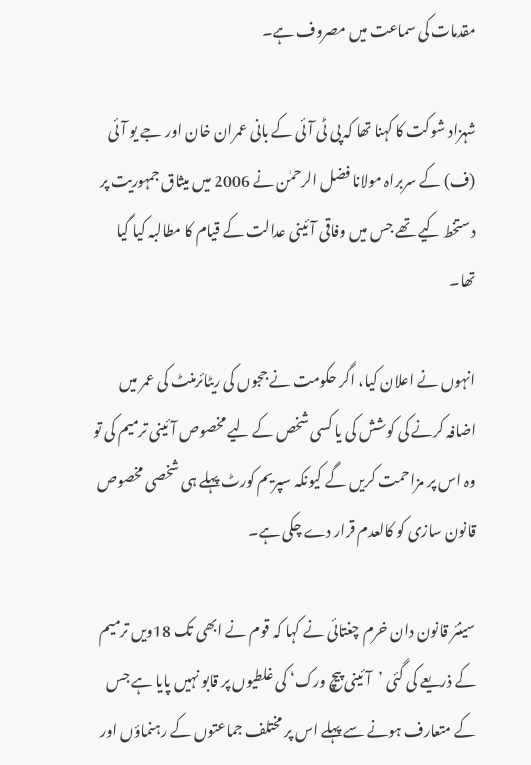مقدمات کی سماعت میں مصروف ہے۔

شہزاد شوکت کا کہنا تھا کہ پی ٹی آئی کے بانی عمران خان اور جے یو آئی (ف) کے سربراہ مولانا فضل الرحمٰن نے 2006 میں میثاق جمہوریت پر دستخط کیے تھے جس میں وفاقی آئینی عدالت کے قیام کا مطالبہ کیا گیا تھا۔

انہوں نے اعلان کیا، اگر حکومت نے ججوں کی ریٹائرمنٹ کی عمر میں اضافہ کرنے کی کوشش کی یا کسی شخص کے لیے مخصوص آئینی ترمیم کی تو وہ اس پر مزاحمت کریں گے کیونکہ سپریم کورٹ پہلے ہی شخصی مخصوص قانون سازی کو کالعدم قرار دے چکی ہے۔

سینئر قانون دان خرم چغتائی نے کہا کہ قوم نے ابھی تک 18ویں ترمیم کے ذریعے کی گئی ’آئینی پیچ ورک‘ کی غلطیوں پر قابو نہیں پایا ہے جس کے متعارف ہونے سے پہلے اس پر مختلف جماعتوں کے رہنماؤں اور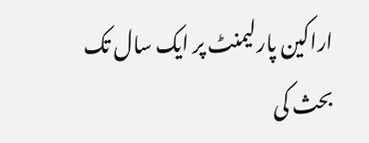اراکین پارلیمنٹ پر ایک سال تک بحث کی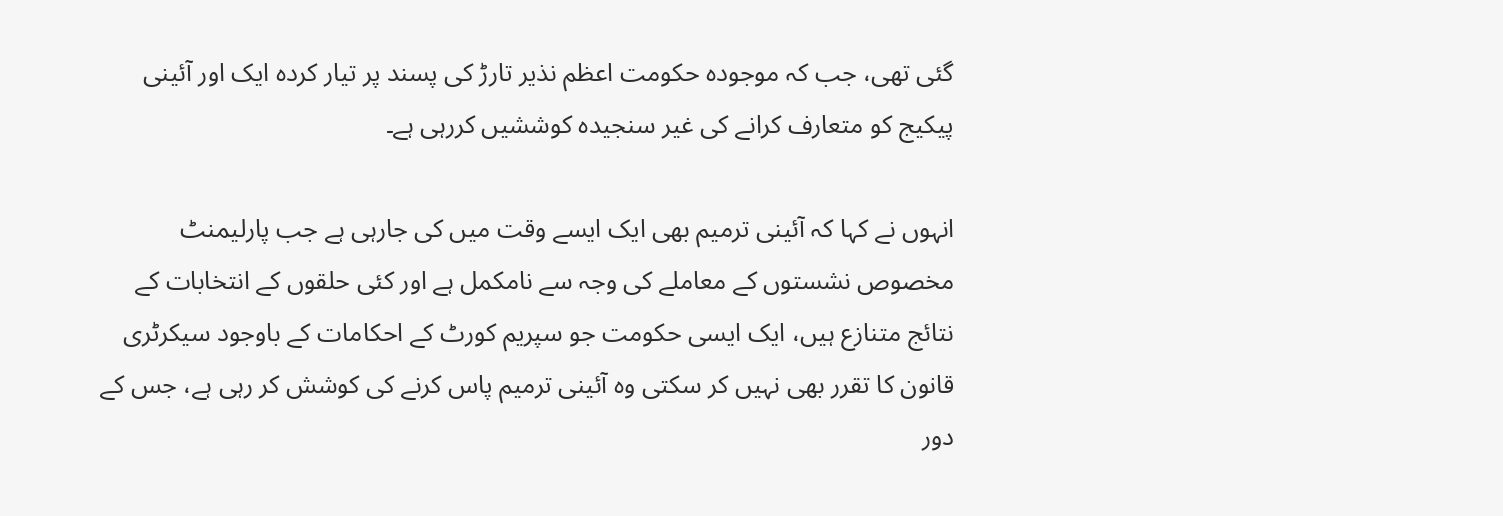گئی تھی، جب کہ موجودہ حکومت اعظم نذیر تارڑ کی پسند پر تیار کردہ ایک اور آئینی پیکیج کو متعارف کرانے کی غیر سنجیدہ کوششیں کررہی ہے۔

انہوں نے کہا کہ آئینی ترمیم بھی ایک ایسے وقت میں کی جارہی ہے جب پارلیمنٹ مخصوص نشستوں کے معاملے کی وجہ سے نامکمل ہے اور کئی حلقوں کے انتخابات کے نتائج متنازع ہیں، ایک ایسی حکومت جو سپریم کورٹ کے احکامات کے باوجود سیکرٹری قانون کا تقرر بھی نہیں کر سکتی وہ آئینی ترمیم پاس کرنے کی کوشش کر رہی ہے، جس کے دور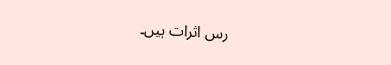رس اثرات ہیں۔